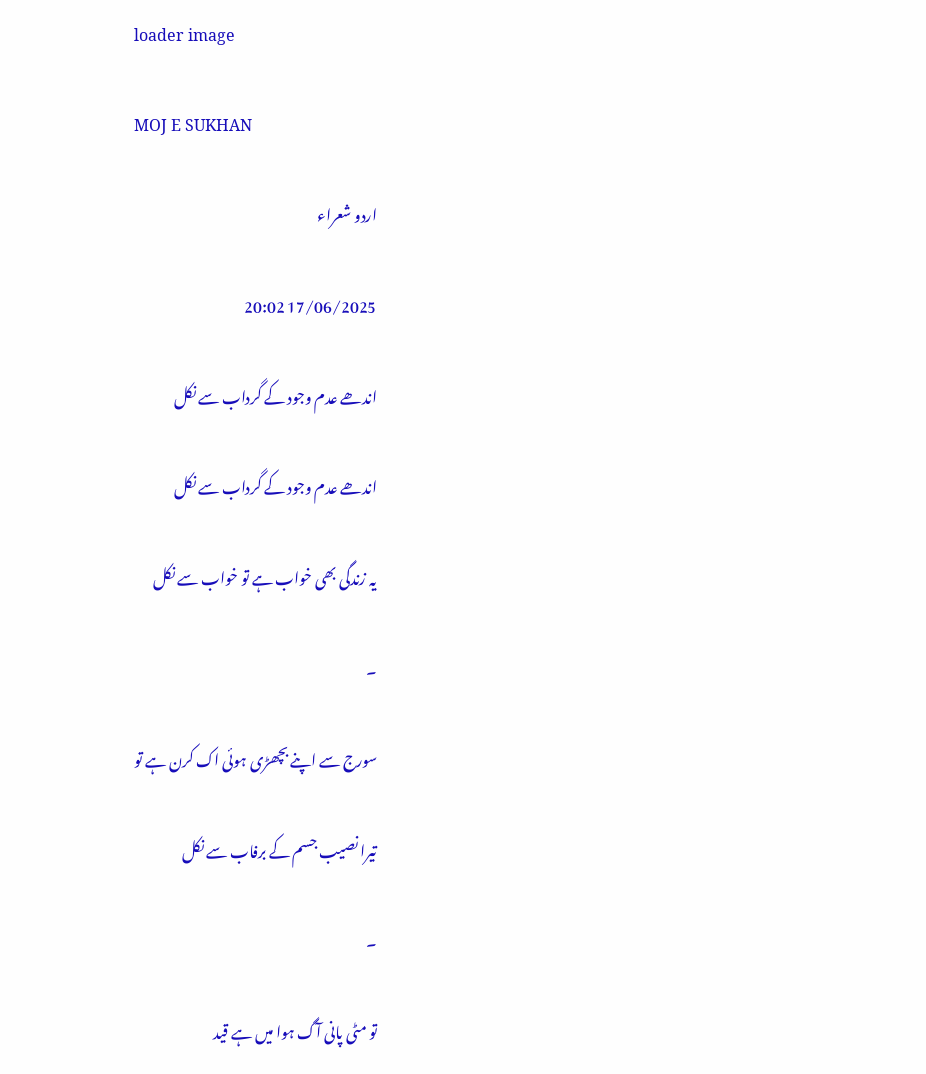loader image

MOJ E SUKHAN

اردو شعراء

17/06/2025 20:02

اندھے عدم وجود کے گرداب سے نکل

اندھے عدم وجود کے گرداب سے نکل

یہ زندگی بھی خواب ہے تو خواب سے نکل

۔

سورج سے اپنے بچھڑی ہوئی اک کرن ہے تو

تیرا نصیب جسم کے برفاب سے نکل

۔

تو مٹی پانی آگ ہوا میں ہے قید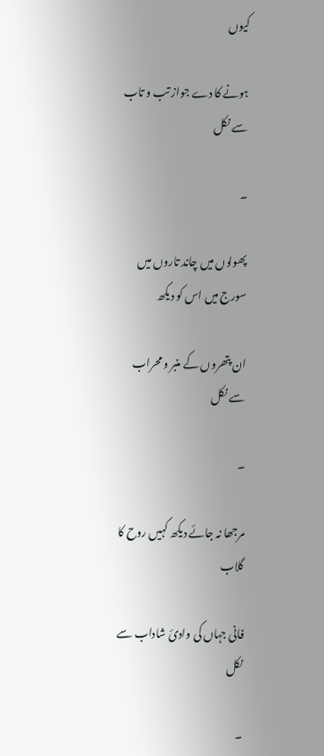کیوں

ہونے کا دے جواز تب و تاب سے نکل

۔

پھولوں میں چاند تاروں میں سورج میں اس کو دیکھ

ان پتھروں کے منبر و محراب سے نکل

۔

مرجھا نہ جائے دیکھ کہیں روح کا گلاب

فانی جہاں کی وادئ شاداب سے نکل

۔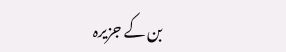بن کے جزیرہ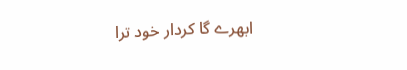ابھرے گا کردار خود ترا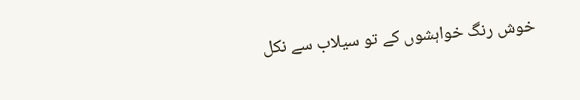خوش رنگ خواہشوں کے تو سیلاب سے نکل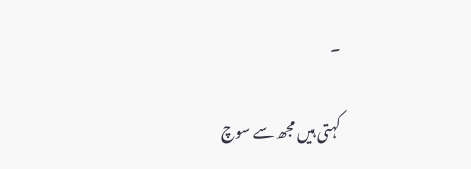۔

کہتی ہیں مجھ سے سوچ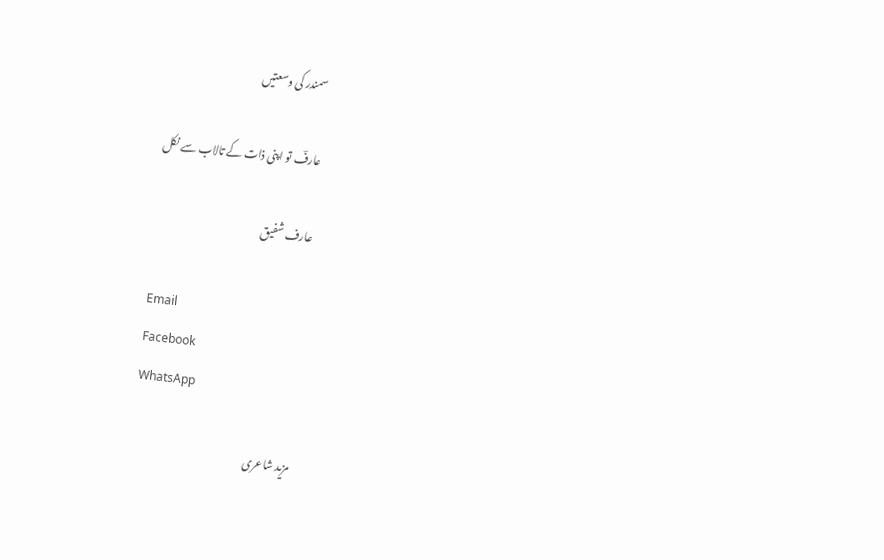سمندر کی وسعتیں

عارفؔ تو اپنی ذات کے تالاب سے نکل

عارف شفیق

Email
Facebook
WhatsApp

مزید شاعری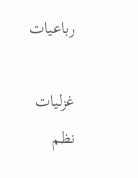رباعیات

غزلیات
نظم